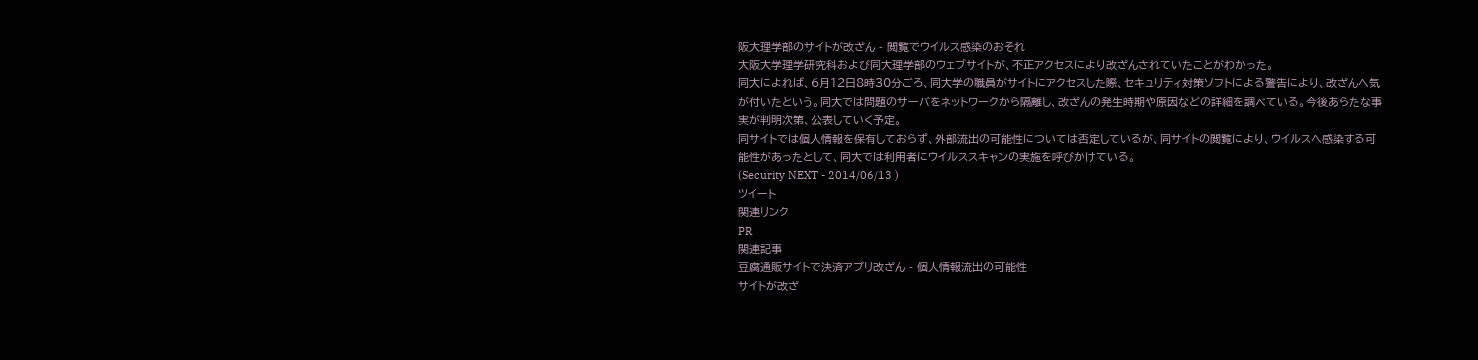阪大理学部のサイトが改ざん - 閲覧でウイルス感染のおそれ
大阪大学理学研究科および同大理学部のウェブサイトが、不正アクセスにより改ざんされていたことがわかった。
同大によれば、6月12日8時30分ごろ、同大学の職員がサイトにアクセスした際、セキュリティ対策ソフトによる警告により、改ざんへ気が付いたという。同大では問題のサーバをネットワークから隔離し、改ざんの発生時期や原因などの詳細を調べている。今後あらたな事実が判明次第、公表していく予定。
同サイトでは個人情報を保有しておらず、外部流出の可能性については否定しているが、同サイトの閲覧により、ウイルスへ感染する可能性があったとして、同大では利用者にウイルススキャンの実施を呼びかけている。
(Security NEXT - 2014/06/13 )
ツイート
関連リンク
PR
関連記事
豆腐通販サイトで決済アプリ改ざん - 個人情報流出の可能性
サイトが改ざ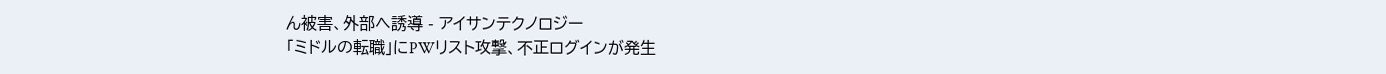ん被害、外部へ誘導 - アイサンテクノロジー
「ミドルの転職」にPWリスト攻撃、不正ログインが発生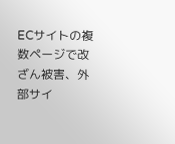ECサイトの複数ページで改ざん被害、外部サイ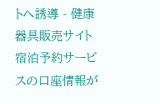トへ誘導 - 健康器具販売サイト
宿泊予約サービスの口座情報が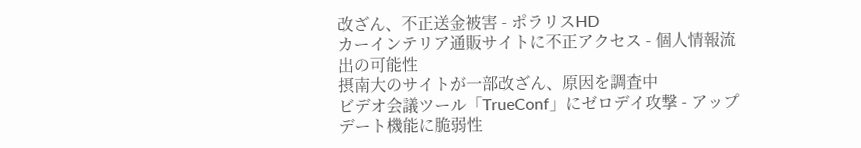改ざん、不正送金被害 - ポラリスHD
カーインテリア通販サイトに不正アクセス - 個人情報流出の可能性
摂南大のサイトが一部改ざん、原因を調査中
ビデオ会議ツール「TrueConf」にゼロデイ攻撃 - アップデート機能に脆弱性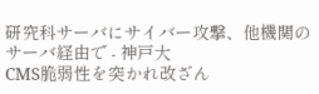研究科サーバにサイバー攻撃、他機関のサーバ経由で - 神戸大
CMS脆弱性を突かれ改ざん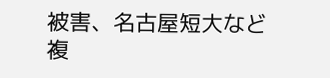被害、名古屋短大など複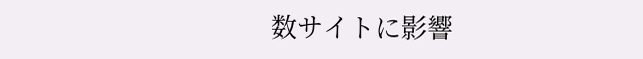数サイトに影響